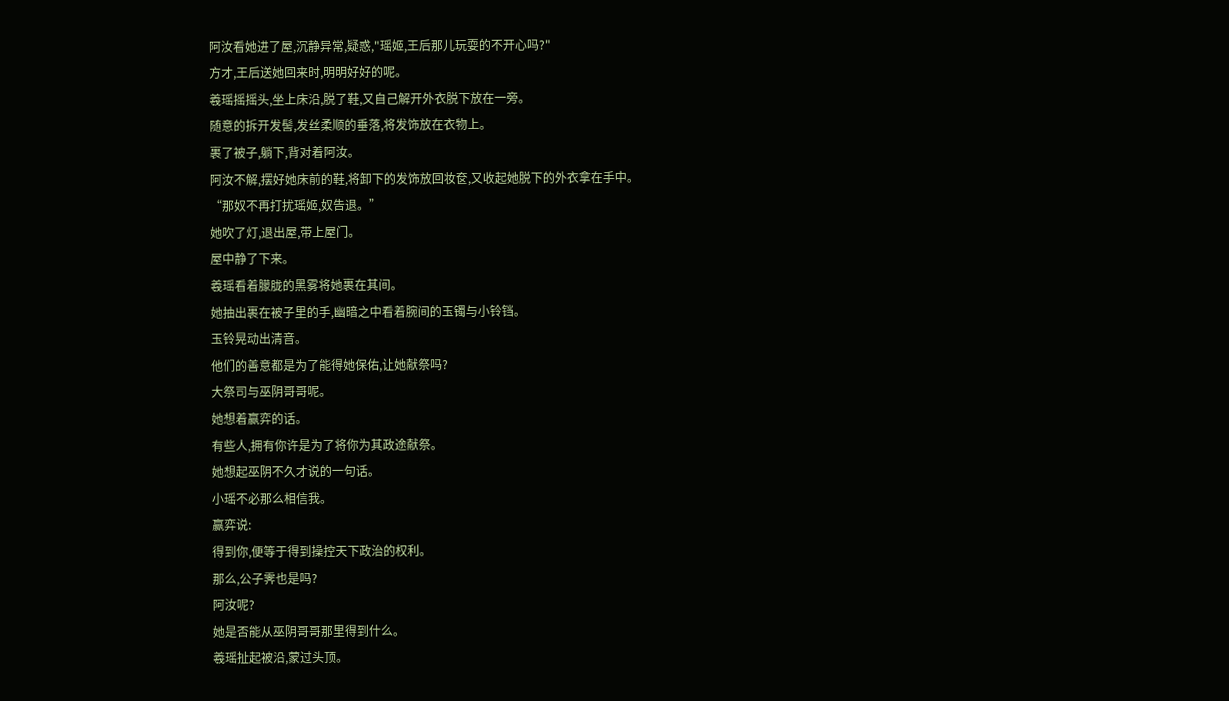阿汝看她进了屋,沉静异常,疑惑,"瑶姬,王后那儿玩耍的不开心吗?"
方才,王后送她回来时,明明好好的呢。
羲瑶摇摇头,坐上床沿,脱了鞋,又自己解开外衣脱下放在一旁。
随意的拆开发髻,发丝柔顺的垂落,将发饰放在衣物上。
裹了被子,躺下,背对着阿汝。
阿汝不解,摆好她床前的鞋,将卸下的发饰放回妆奁,又收起她脱下的外衣拿在手中。
“那奴不再打扰瑶姬,奴告退。”
她吹了灯,退出屋,带上屋门。
屋中静了下来。
羲瑶看着朦胧的黑雾将她裹在其间。
她抽出裹在被子里的手,幽暗之中看着腕间的玉镯与小铃铛。
玉铃晃动出清音。
他们的善意都是为了能得她保佑,让她献祭吗?
大祭司与巫阴哥哥呢。
她想着赢弈的话。
有些人,拥有你许是为了将你为其政途献祭。
她想起巫阴不久才说的一句话。
小瑶不必那么相信我。
赢弈说:
得到你,便等于得到操控天下政治的权利。
那么,公子霁也是吗?
阿汝呢?
她是否能从巫阴哥哥那里得到什么。
羲瑶扯起被沿,蒙过头顶。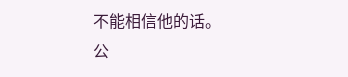不能相信他的话。
公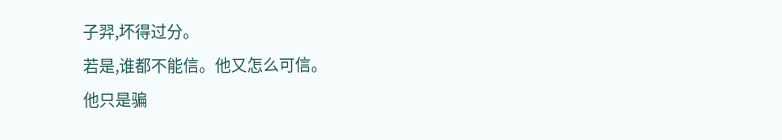子羿,坏得过分。
若是,谁都不能信。他又怎么可信。
他只是骗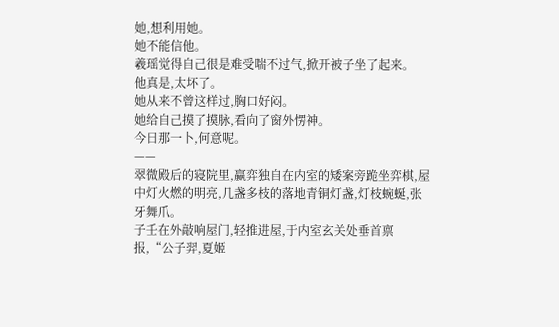她,想利用她。
她不能信他。
羲瑶觉得自己很是难受喘不过气,掀开被子坐了起来。
他真是,太坏了。
她从来不曾这样过,胸口好闷。
她给自己摸了摸脉,看向了窗外愣神。
今日那一卜,何意呢。
——
翠微殿后的寝院里,赢弈独自在内室的矮案旁跪坐弈棋,屋中灯火燃的明亮,几盏多枝的落地青铜灯盏,灯枝蜿蜒,张牙舞爪。
子壬在外敲响屋门,轻推进屋,于内室玄关处垂首禀报,“公子羿,夏姬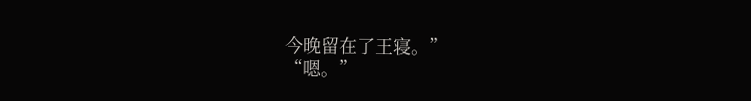今晚留在了王寝。”
“嗯。”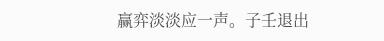赢弈淡淡应一声。子壬退出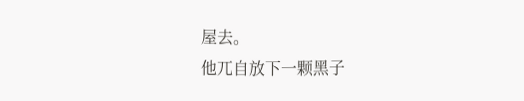屋去。
他兀自放下一颗黑子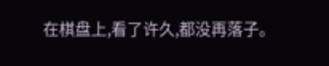在棋盘上,看了许久,都没再落子。